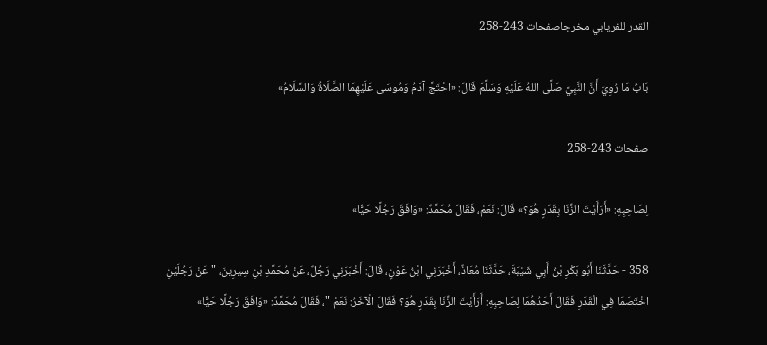القدر للفريابي مخرجاصفحات 243-258

بَابُ مَا رُوِيَ أَنَّ النَّبِيَّ صَلَّى اللهُ عَلَيْهِ وَسَلَّمَ قَالَ: «احْتَجَّ آدَمُ وَمُوسَى عَلَيْهِمَا الصَّلَاةُ وَالسَّلَامُ»

صفحات 243-258

لِصَاحِبِهِ: «أَرَأَيْتَ الزِّنَا بِقَدَرٍ هُوَ؟» قَالَ: نَعَمْ، فَقَالَ مُحَمَّدٌ: «وَافَقَ رَجُلًا حَيًّا»

358 - حَدَّثَنَا أَبُو بَكْرِ بْنُ أَبِي شَيْبَةَ، حَدَّثَنَا مُعَاذٌ، أَخْبَرَنِي ابْنُ عَوْنٍ، قَالَ: أَخْبَرَنِي رَجُلٌ، عَنْ مُحَمَّدِ بْنِ سِيرِينَ، " عَنْ رَجُلَيْنِ اخْتَصَمَا فِي الْقَدَرِ فَقَالَ أَحَدُهُمَا لِصَاحِبِهِ: أَرَأَيْتَ الزِّنَا بِقَدَرٍ هُوَ؟ فَقَالَ الْآخَرُ: نَعَمْ "، فَقَالَ مُحَمَّدٌ: «وَافَقَ رَجُلًا حَيًّا»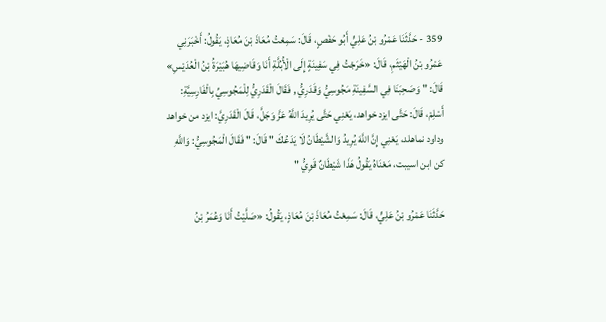359 - حَدَّثَنَا عَمْرُو بْنُ عَلِيٍّ أَبُو حَفْصٍ، قَالَ: سَمِعْتُ مُعَاذَ بْنَ مُعَاذٍ، يَقُولُ: أَخْبَرَنِي عَمْرُو بْنُ الْهَيْثَمِ، قَالَ: «خَرَجْتُ فِي سَفِينَةٍ إِلَى الْأُبُلَّةِ أَنَا وَقَاضِيهَا هُبَيْرَةُ بْنُ الْعُدَيْسِ» قَالَ: " وَصَحِبَنَا فِي السَّفِينَةِ مَجُوسِيُّ وَقَدَرِيُّ , فَقَالَ الْقَدَرِيُّ لِلْمَجُوسِيِّ بِالْفَارِسِيَّةِ: أَسْلِمْ، قَالَ: حَتَّى ايزد خواهد، يَعْنِي حَتَّى يُرِيدَ اللَّهُ عَزَّ وَجَلَّ، قَالَ الْقَدَرِيَّ: ايزد من خواهد وداود نماهلد، يَعْنِي إِنَّ اللَّهَ يُرِيدُ وَالشَّيْطَانُ لَا يَدَعُكَ " قَالَ: " فَقَالَ الْمَجُوسِيُّ: وَاللَّهِ كن ابن اسيبت، مَعْنَاهُ يَقُولُ هَذَا شَيْطَانٌ قَوِيُّ "

حَدَّثَنَا عَمْرُو بْنُ عَلِيٍّ، قَالَ: سَمِعْتُ مُعَاذَ بْنَ مُعَاذٍ، يَقُولُ: «صَلَّيْتُ أَنَا وَعُمَرُ بْنُ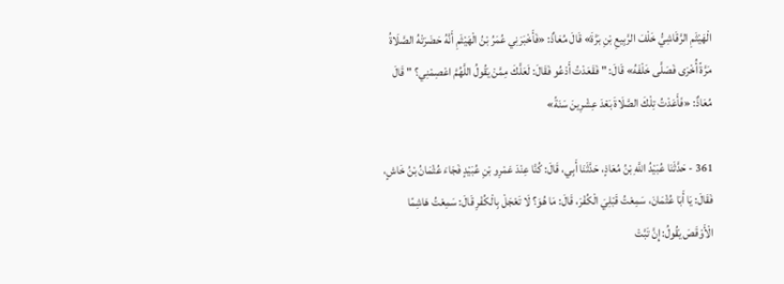الْهَيْثَمِ الرَّقَاشِيُّ خَلْفَ الرَّبِيعِ بْنِ بَرَّةَ» قَالَ مُعَاذٌ: «فَأَخْبَرَنِي عُمَرُ بْنُ الْهَيْثَمِ أَنَّهُ حَضَرَتْهُ الصَّلَاةُ مَرَّةً أُخْرَى فَصَلَّى خَلْفَهُ» قَالَ: " فَقَعَدْتُ أَدْعُو فَقَالَ: لَعَلَّكَ مِمَّنْ يَقُولُ اللَّهُمَّ اعْصِمْنِي؟ " قَالَ مُعَاذٌ: «فَأَعَدْتُ تِلْكَ الصَّلَاةَ بَعْدَ عِشْرِينَ سَنَةً»

361 - حَدَّثَنَا عُبَيْدُ اللَّهِ بْنُ مُعَاذٍ، حَدَّثَنَا أَبِي، قَالَ: كُنَّا عِنْدَ عَمْرِو بْنِ عُبَيْدٍ فَجَاءَ عُثْمَانُ بْنُ خَاشٍ، فَقَالَ: يَا أَبَا عُثْمَانَ، سَمِعْتُ قَبْلِيَ الْكُفْرَ، قَالَ: مَا هُوَ؟ لَا تَعْجَلْ بِالْكُفْرِ قَالَ: سَمِعْتُ هَاشِمًا الْأَوْقَصَ يَقُولُ: إِنَّ تَبَّتْ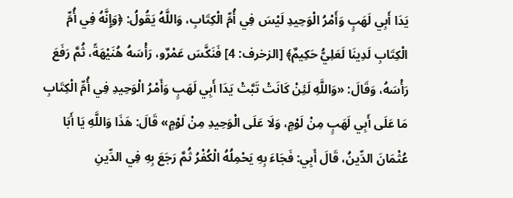يَدَا أَبِي لَهَبٍ وَأَمْرُ الْوَحِيدِ لَيْسَ فِي أُمِّ الْكِتَابِ، وَاللَّهُ يَقُولُ: ﴿وَإِنَّهُ فِي أُمِّ الْكِتَابِ لَدِينَا لَعَلِيُّ حَكِيمٌ﴾ [الزخرف: 4] فَنَكَّسَ عَمْرٌو، رَأْسَهُ هُنَيْهَةً، ثُمَّ رَفَعَ رَأْسَهُ، وَقَالَ: «وَاللَّهِ لَئِنْ كَانَتْ تَبَّتْ يَدَا أَبِي لَهَبٍ وَأَمْرُ الْوَحِيدِ فِي أُمِّ الْكِتَابِ مَا عَلَى أَبِي لَهَبٍ مِنْ لَوْمٍ، وَلَا عَلَى الْوَحِيدِ مِنْ لَوْمٍ» قَالَ: هَذَا وَاللَّهِ يَا أَبَا عُثْمَانَ الدِّينُ، قَالَ أَبِي: فَجَاءَ بِهِ يَحْمِلُهُ الْكُفْرُ ثُمَّ رَجَعَ بِهِ فِي الدِّينِ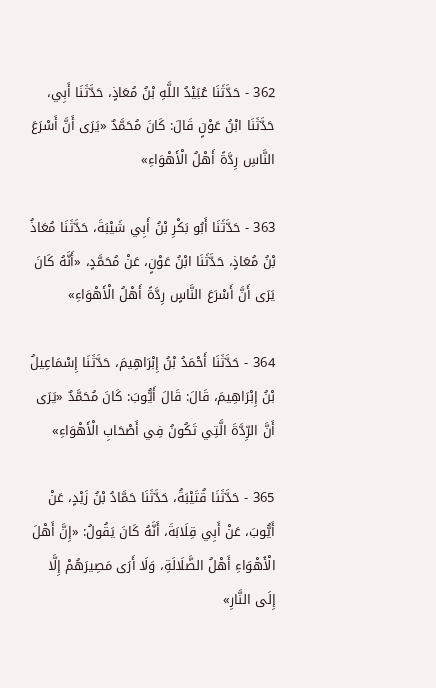362 - حَدَّثَنَا عُبَيْدُ اللَّهِ بْنُ مُعَاذٍ، حَدَّثَنَا أَبِي، حَدَّثَنَا ابْنُ عَوْنٍ قَالَ: كَانَ مُحَمَّدٌ «يَرَى أَنَّ أَسْرَعَ النَّاسِ رِدَّةً أَهْلُ الْأَهْوَاءِ»

363 - حَدَّثَنَا أَبُو بَكْرِ بْنُ أَبِي شَيْبَةَ، حَدَّثَنَا مُعَاذُ بْنُ مُعَاذٍ، حَدَّثَنَا ابْنُ عَوْنٍ، عَنْ مُحَمَّدٍ، «أَنَّهُ كَانَ يَرَى أَنَّ أَسْرَعَ النَّاسٍ رِدَّةً أَهْلُ الْأَهْوَاءِ»

364 - حَدَّثَنَا أَحْمَدُ بْنُ إِبْرَاهِيمَ، حَدَّثَنَا إِسْمَاعِيلُ بْنُ إِبْرَاهِيمَ، قَالَ: قَالَ أَيُّوبَ: كَانَ مُحَمَّدٌ «يَرَى أَنَّ الرِّدَّةَ الَّتِي تَكُونُ فِي أَصْحَابِ الْأَهْوَاءِ»

365 - حَدَّثَنَا قُتَيْبَةُ، حَدَّثَنَا حَمَّادُ بْنُ زَيْدٍ، عَنْ أَيُّوبَ، عَنْ أَبِي قِلَابَةَ، أَنَّهُ كَانَ يَقُولُ: «إِنَّ أَهْلَ الْأَهْوَاءِ أَهْلُ الضَّلَالَةِ، وَلَا أَرَى مَصِيرَهُمْ إِلَّا إِلَى النَّارِ»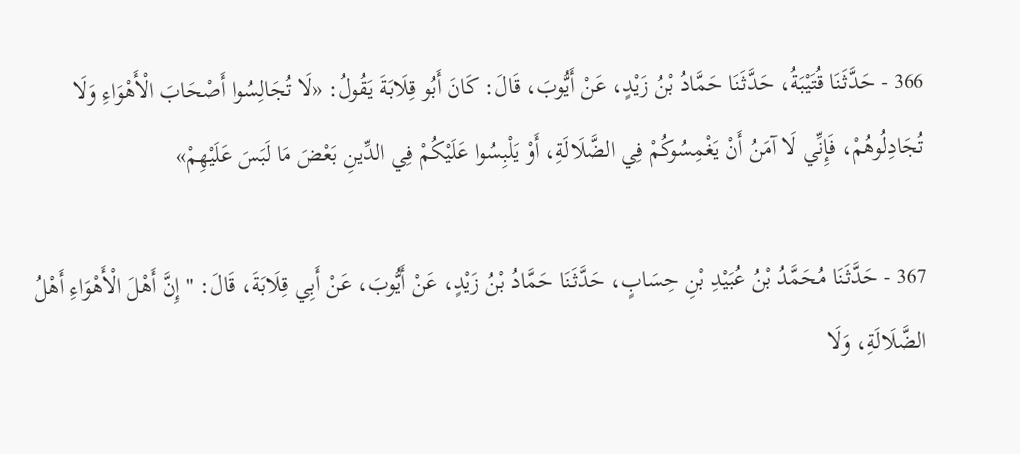366 - حَدَّثَنَا قُتَيْبَةُ، حَدَّثَنَا حَمَّادُ بْنُ زَيْدٍ، عَنْ أَيُّوبَ، قَالَ: كَانَ أَبُو قِلَابَةَ يَقُولُ: «لَا تُجَالِسُوا أَصْحَابَ الْأَهْوَاءِ وَلَا تُجَادِلُوهُمْ، فَإِنِّي لَا آمَنُ أَنْ يَغْمِسُوكُمْ فِي الضَّلَالَةِ، أَوْ يَلْبِسُوا عَلَيْكُمْ فِي الدِّينِ بَعْضَ مَا لَبَسَ عَلَيْهِمْ»

367 - حَدَّثَنَا مُحَمَّدُ بْنُ عُبَيْدِ بْنِ حِسَابٍ، حَدَّثَنَا حَمَّادُ بْنُ زَيْدٍ، عَنْ أَيُّوبَ، عَنْ أَبِي قِلَابَةَ، قَالَ: " إِنَّ أَهْلَ الْأَهْوَاءِ أَهْلُ الضَّلَالَةِ، وَلَا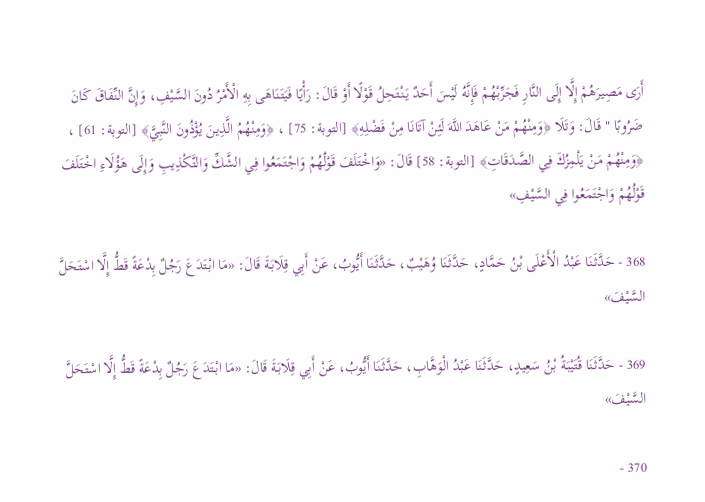أَرَى مَصِيرَهُمْ إِلَّا إِلَى النَّارِ فَجَرِّبْهُمْ فَإِنَّهُ لَيْسَ أَحَدٌ يَنْتَحِلُ قَوْلًا أَوْ قَالَ: رَأْيًا فَيَتَنَاهَى بِهِ الْأَمْرُ دُونَ السَّيْفِ، وَإِنَّ النِّفَاقَ كَانَ ضَرُوبًا " قَالَ: وَتَلَا ﴿وَمِنْهُمْ مَنْ عَاهَدَ اللَّهَ لَئِنْ آتَانَا مِنْ فَضْلِهِ﴾ [التوبة: 75] ، ﴿وَمِنْهُمُ الَّذِينَ يُؤْذُونَ النَّبِيَّ﴾ [التوبة: 61] ، ﴿وَمِنْهُمْ مَنْ يَلْمِزُكَ فِي الصَّدَقَاتِ﴾ [التوبة: 58] قَالَ: «وَاخْتَلَفَ قَوْلُهُمْ وَاجْتَمَعُوا فِي الشَّكِّ وَالتَّكْذِيبِ وَإِلَى هَؤُلَاءِ اخْتَلَفَ قَوْلُهُمْ وَاجْتَمَعُوا فِي السَّيْفِ»

368 - حَدَّثَنَا عَبْدُ الْأَعْلَى بْنُ حَمَّادٍ، حَدَّثَنَا وُهَيْبٌ، حَدَّثَنَا أَيُّوبُ، عَنْ أَبِي قِلَابَةَ قَالَ: «مَا ابْتَدَعَ رَجُلٌ بِدْعَةً قَطُّ إِلَّا اسْتَحَلَّ السَّيْفَ»

369 - حَدَّثَنَا قُتَيْبَةُ بْنُ سَعِيدٍ، حَدَّثَنَا عَبْدُ الْوَهَّابِ، حَدَّثَنَا أَيُّوبُ، عَنْ أَبِي قِلَابَةَ قَالَ: «مَا ابْتَدَعَ رَجُلٌ بِدْعَةً قَطُّ إِلَّا اسْتَحَلَّ السَّيْفَ»

370 -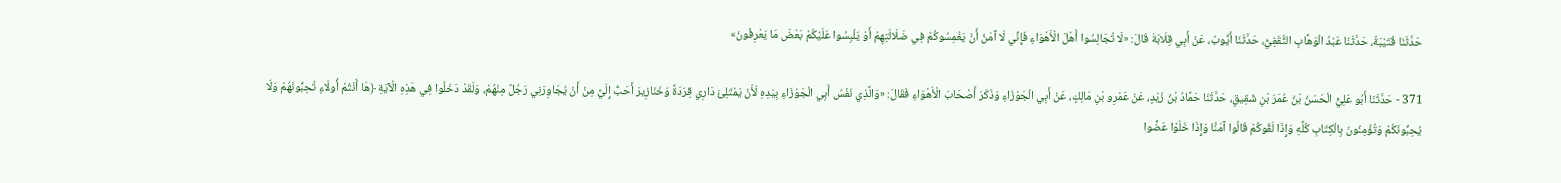حَدَّثَنَا قُتَيْبَةُ، حَدَّثَنَا عَبْدُ الْوَهَّابِ الثَّقَفِيُّ، حَدَّثَنَا أَيُّوبُ، عَنْ أَبِي قِلَابَةَ قَالَ: «لَا تُجَالِسُوا أَهْلَ الْأَهْوَاءِ فَإِنِّي لَا آمَنُ أَنْ يَغْمِسُوكُمْ فِي ضَلَالَتِهِمْ أَوْ يَلْبِسُوا عَلَيْكُمْ بَعْضَ مَا يَعْرِفُونَ»

371 - حَدَّثَنَا أَبُو عَلِيٍّ الْحَسَنُ بْنُ عُمَرَ بْنِ شَقِيقٍ، حَدَّثَنَا حَمَّادُ بْنُ زَيْدٍ، عَنْ عَمْرِو بْنِ مَالِكٍ، عَنْ أَبِي الْجَوْزَاءِ وَذَكَرَ أَصْحَابَ الْأَهْوَاءِ فَقَالَ: «وَالَّذِي نَفْسُ أَبِي الْجَوْزَاءِ بِيَدِهِ لَأَنْ يَمْتَلِئَ دَارِي قِرَدَةً وَخَنَازِيرَ أَحَبُّ إِلَيَّ مِنْ أَنْ يُجَاوِرَنِي رَجُلٌ مِنْهُمْ، وَلَقَدْ دَخَلُوا فِي هَذِهِ الْآيَةِ ﴿هَا أَنْتُمْ أُولَاءِ تُحِبُّونَهُمْ وَلَا يُحِبُّونَكُمْ وَتُؤْمِنُونَ بِالْكِتَابِ كُلِّهِ وَإِذَا لَقُوكُمْ قَالُوا آمَنَّا وَإِذَا خَلَوْا عَضُّوا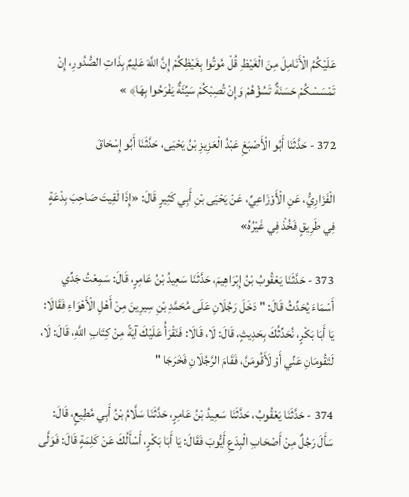عَلَيْكُمُ الْأَنَامِلَ مِنَ الْغَيْظِ قُلْ مُوتُوا بِغَيْظِكُمْ إِنَّ اللَّهَ عَلِيمٌ بِذَاتِ الصُّدُورِ، إِنْ تَمْسَسْكُمْ حَسَنَةٌ تَسُؤْهُمْ وَإِنْ تُصِبْكُمْ سَيِّئَةٌ يَفْرَحُوا بِهَا﴾ »

372 - حَدَّثَنَا أَبُو الْأَصْبَغِ عَبْدُ الْعَزِيزِ بْنُ يَحْيَى، حَدَّثَنَا أَبُو إِسْحَاقَ

الْفَزَارِيُّ، عَنِ الْأَوْزَاعِيِّ، عَنْ يَحْيَى بْنِ أَبِي كَثِيرٍ قَالَ: «إِذَا لَقِيتَ صَاحِبَ بِدْعَةٍ فِي طَرِيقٍ فَخُذْ فِي غَيْرُهُ»

373 - حَدَّثَنَا يَعْقُوبُ بْنُ إِبْرَاهِيمَ، حَدَّثَنَا سَعِيدُ بْنُ عَامِرٍ، قَالَ: سَمِعْتُ جَدِّي أَسْمَاءَ يُحَدِّثُ قَالَ: " دَخَلَ رَجُلَانِ عَلَى مُحَمَّدِ بْنِ سِيرِينَ مِنْ أَهْلِ الْأَهْوَاءِ فَقَالَا: يَا أَبَا بَكْرٍ، نُحَدِّثُكَ بِحَدِيثٍ، قَالَ: لَا، قَالَا: فَنَقْرَأُ عَلَيْكَ آيَةً مِنْ كِتَابِ اللَّهِ، قَالَ: لَا، لَتَقُومَانِ عَنِّي أَوْ لَأَقُومَنَّ، فَقَامَ الرَّجُلَانِ فَخَرَجَا "

374 - حَدَّثَنَا يَعْقُوبُ، حَدَّثَنَا سَعِيدُ بْنُ عَامِرٍ، حَدَّثَنَا سَلَّامُ بْنُ أَبِي مُطِيعٍ، قَالَ: سَأَلَ رَجُلٌ مِنْ أَصْحَابِ الْبِدَعِ أَيُّوبَ فَقَالَ: يَا أَبَا بَكْرٍ، أَسْأَلُكَ عَنْ كَلِمَةٍ قَالَ: فَوَلَّى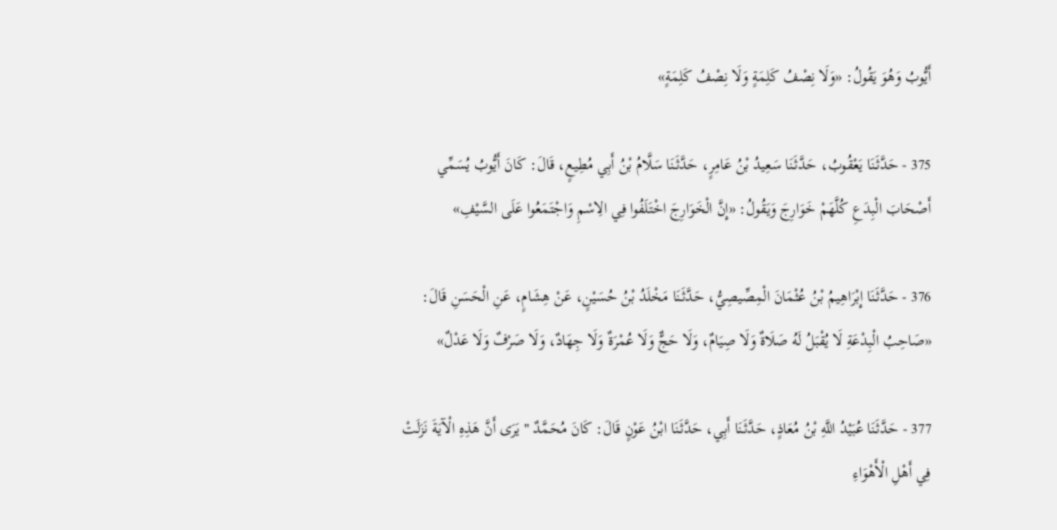أَيُّوبُ وَهُوَ يَقُولُ: «وَلَا نِصْفُ كَلِمَةٍ وَلَا نِصْفُ كَلِمَةٍ»

375 - حَدَّثَنَا يَعْقُوبُ، حَدَّثَنَا سَعِيدُ بْنُ عَامِرٍ، حَدَّثَنَا سَلَّامُ بْنُ أَبِي مُطِيعٍ، قَالَ: كَانَ أَيُّوبُ يُسَمِّي أَصْحَابَ الْبِدَعِ كُلَّهَمْ خَوَارِجَ وَيَقُولُ: «إِنَّ الْخَوَارِجَ اخْتَلَفُوا فِي الِاسْمِ وَاجْتَمَعُوا عَلَى السَّيْفِ»

376 - حَدَّثَنَا إِبْرَاهِيمُ بْنُ عُثْمَانَ الْمِصِّيصِيُّ، حَدَّثَنَا مَخْلَدُ بْنُ حُسَيْنٍ، عَنْ هِشَامٍ، عَنِ الْحَسَنِ قَالَ: «صَاحِبُ الْبِدْعَةِ لَا يُقْبَلُ لَهُ صَلَاةٌ وَلَا صِيَامٌ، وَلَا حَجٌّ وَلَا عُمْرَةٌ وَلَا جِهَادٌ، وَلَا صَرْفٌ وَلَا عَدْلٌ»

377 - حَدَّثَنَا عُبَيْدُ اللَّهِ بْنُ مُعَاذٍ، حَدَّثَنَا أَبِي، حَدَّثَنَا ابْنُ عَوْنٍ قَالَ: كَانَ مُحَمَّدٌ " يَرَى أَنَّ هَذِهِ الْآيَةَ نَزَلَتْ فِي أَهْلِ الْأَهْوَاءِ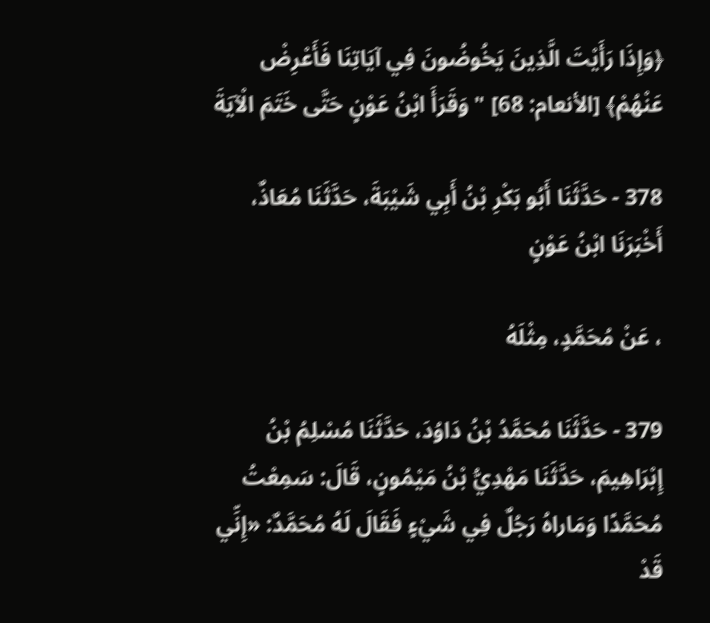﴿وَإِذَا رَأَيْتَ الَّذِينَ يَخُوضُونَ فِي آيَاتِنَا فَأَعْرِضْ عَنْهُمْ﴾ [الأنعام: 68] " وَقَرَأَ ابْنُ عَوْنٍ حَتَّى خَتَمَ الْآيَةَ

378 - حَدَّثَنَا أَبُو بَكْرِ بْنُ أَبِي شَيْبَةَ، حَدَّثَنَا مُعَاذٌ، أَخْبَرَنَا ابْنُ عَوْنٍ

، عَنْ مُحَمَّدٍ، مِثْلَهُ

379 - حَدَّثَنَا مُحَمَّدُ بْنُ دَاوُدَ، حَدَّثَنَا مُسْلِمُ بْنُ إِبْرَاهِيمَ، حَدَّثَنَا مَهْدِيُّ بْنُ مَيْمُونٍ، قَالَ: سَمِعْتُ مُحَمَّدًا وَمَاراهُ رَجُلٌ فِي شَيْءٍ فَقَالَ لَهُ مُحَمَّدٌ: «إِنِّي قَدْ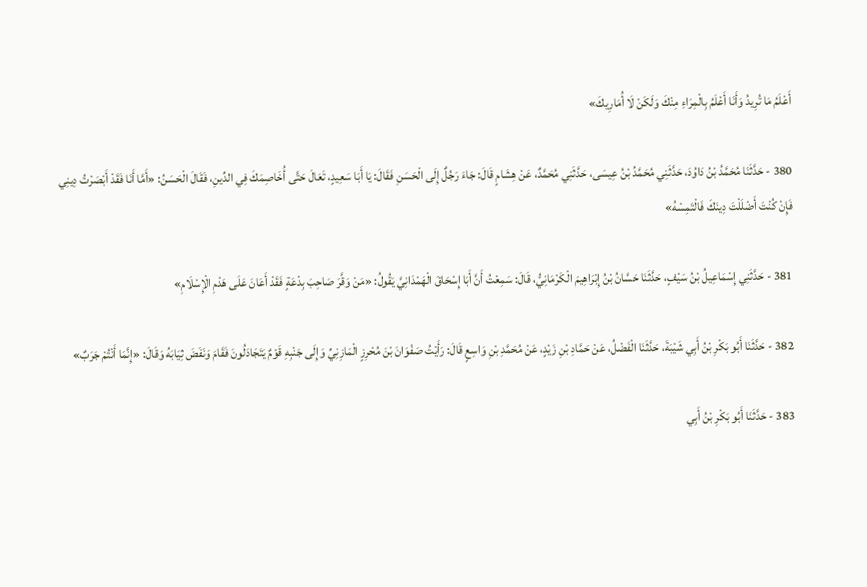أَعْلَمُ مَا تُرِيدُ وَأَنَا أَعْلَمُ بِالْمِرَاءِ مِنْكَ وَلَكَنْ لَا أُمَارِيكَ»

380 - حَدَّثَنَا مُحَمَّدُ بْنُ دَاوُدَ، حَدَّثَنِي مُحَمَّدُ بْنُ عِيسَى، حَدَّثَنِي مُحَمَّدٌ، عَنْ هِشَامٍ قَالَ: جَاءَ رَجُلٌ إِلَى الْحَسَنِ فَقَالَ: يَا أَبَا سَعِيدٍ، تَعَالَ حَتَّى أُخَاصِمَكَ فِي الدِّينِ، فَقَالَ الْحَسَنُ: «أَمَّا أَنَا فَقَدْ أَبْصَرْتُ دِينِي فَإِنْ كُنْتَ أَضْلَلْتَ دِينَكَ فَالْتَمِسْهُ»

381 - حَدَّثَنِي إِسْمَاعِيلُ بْنُ سَيْفٍ، حَدَّثَنَا حَسَّانُ بْنُ إِبْرَاهِيمَ الْكَرْمَانِيُّ، قَالَ: سَمِعْتُ أَنَّ أَبَا إِسْحَاقَ الْهَمْدَانِيَّ يَقُولُ: «مَنْ وَقَّرَ صَاحِبَ بِدْعَةٍ فَقَدْ أَعَانَ عَلَى هَدْمِ الْإِسْلَامِ»

382 - حَدَّثَنَا أَبُو بَكْرِ بْنُ أَبِي شَيْبَةَ، حَدَّثَنَا الْفَضْلُ، عَنْ حَمَّادِ بْنِ زَيْدٍ، عَنْ مُحَمَّدِ بْنِ وَاسِعٍ قَالَ: رَأَيْتُ صَفْوَانَ بْنَ مُحْرِزٍ الْمَازِنِيِّ وَإِلَى جَنْبِهِ قَوْمٌ يَتَجَادَلُونَ فَقَامَ وَنَفَضَ ثِيَابَهُ وَقَالَ: «إِنَّمَا أَنْتُمْ جَرَبٌ»

383 - حَدَّثَنَا أَبُو بَكْرِ بْنُ أَبِي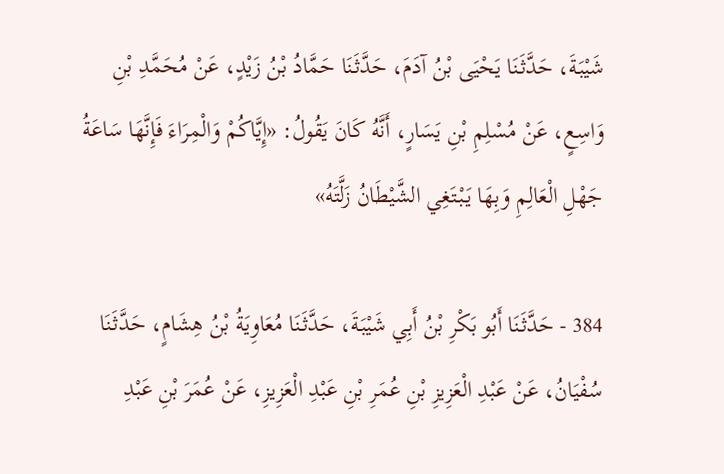شَيْبَةَ، حَدَّثَنَا يَحْيَى بْنُ آدَمَ، حَدَّثَنَا حَمَّادُ بْنُ زَيْدٍ، عَنْ مُحَمَّدِ بْنِ وَاسِعٍ، عَنْ مُسْلِمِ بْنِ يَسَارٍ، أَنَّهُ كَانَ يَقُولُ: «إِيَّاكُمْ وَالْمِرَاءَ فَإِنَّهَا سَاعَةُ جَهْلِ الْعَالِمِ وَبِهَا يَبْتَغِي الشَّيْطَانُ زَلَّتَهُ»

384 - حَدَّثَنَا أَبُو بَكْرِ بْنُ أَبِي شَيْبَةَ، حَدَّثَنَا مُعَاوِيَةُ بْنُ هِشَامٍ، حَدَّثَنَا سُفْيَانُ، عَنْ عَبْدِ الْعَزِيزِ بْنِ عُمَرِ بْنِ عَبْدِ الْعَزِيزِ، عَنْ عُمَرَ بْنِ عَبْدِ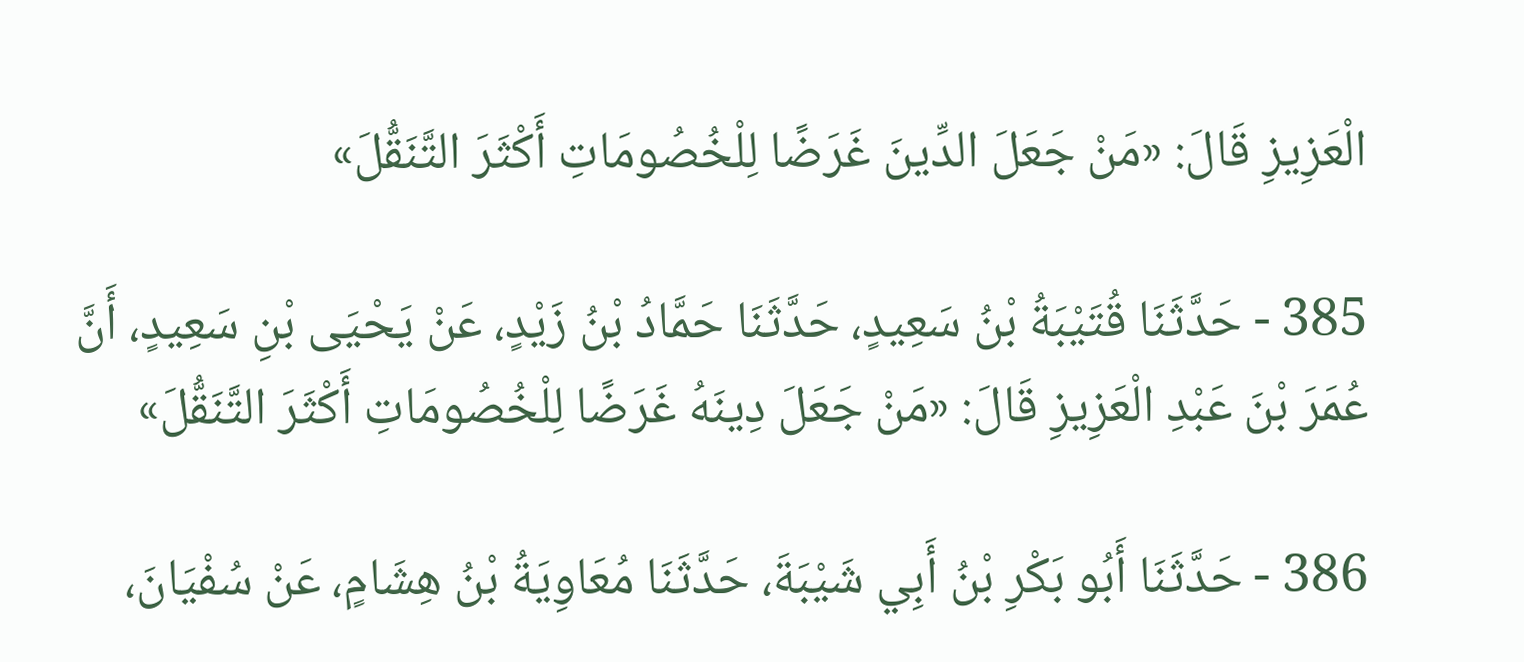الْعَزِيزِ قَالَ: «مَنْ جَعَلَ الدِّينَ غَرَضًا لِلْخُصُومَاتِ أَكْثَرَ التَّنَقُّلَ»

385 - حَدَّثَنَا قُتَيْبَةُ بْنُ سَعِيدٍ، حَدَّثَنَا حَمَّادُ بْنُ زَيْدٍ، عَنْ يَحْيَى بْنِ سَعِيدٍ، أَنَّ عُمَرَ بْنَ عَبْدِ الْعَزِيزِ قَالَ: «مَنْ جَعَلَ دِينَهُ غَرَضًا لِلْخُصُومَاتِ أَكْثَرَ التَّنَقُّلَ»

386 - حَدَّثَنَا أَبُو بَكْرِ بْنُ أَبِي شَيْبَةَ، حَدَّثَنَا مُعَاوِيَةُ بْنُ هِشَامٍ، عَنْ سُفْيَانَ،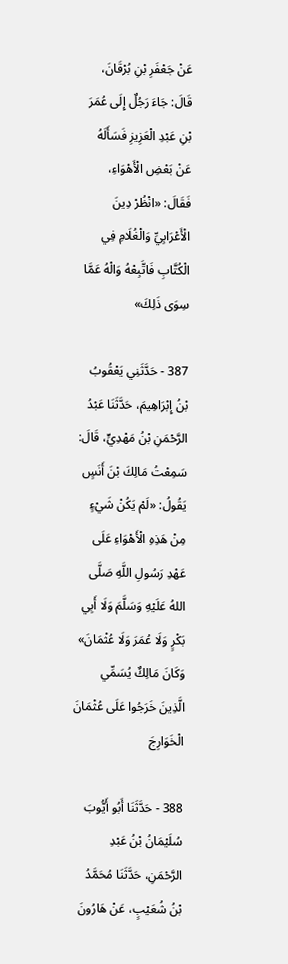عَنْ جَعْفَرِ بْنِ بُرْقَانَ، قَالَ: جَاءَ رَجُلٌ إِلَى عُمَرَ بْنِ عَبْدِ الْعَزِيزِ فَسَأَلَهُ عَنْ بَعْضِ الْأَهْوَاءِ، فَقَالَ: «انْظُرْ دِينَ الْأَعْرَابِيِّ وَالْغُلَامِ فِي الْكُتَّابِ فَاتَّبِعْهُ وَالْهُ عَمَّا سِوَى ذَلِكَ»

387 - حَدَّثَنِي يَعْقُوبُ بْنُ إِبْرَاهِيمَ، حَدَّثَنَا عَبْدُ الرَّحْمَنِ بْنُ مَهْدِيٍّ، قَالَ: سَمِعْتُ مَالِكَ بْنَ أَنَسٍ يَقُولُ: «لَمْ يَكُنْ شَيْءٍ مِنْ هَذِهِ الْأَهْوَاءِ عَلَى عَهْدِ رَسُولِ اللَّهِ صَلَّى اللهُ عَلَيْهِ وَسَلَّمَ وَلَا أَبِي بَكْرٍ وَلَا عُمَرَ وَلَا عُثْمَانَ» وَكَانَ مَالِكٌ يُسَمِّي الَّذِينَ خَرَجُوا عَلَى عُثْمَانَ الْخَوَارِجَ

388 - حَدَّثَنَا أَبُو أَيُّوبَ سُلَيْمَانُ بْنُ عَبْدِ الرَّحْمَنِ، حَدَّثَنَا مُحَمَّدُ بْنُ شُعَيْبٍ، عَنْ هَارُونَ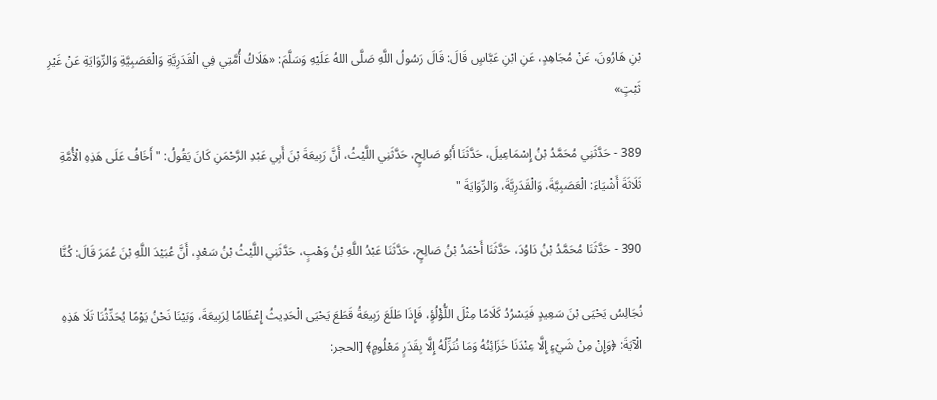بْنِ هَارُونَ، عَنْ مُجَاهِدٍ، عَنِ ابْنِ عَبَّاسٍ قَالَ: قَالَ رَسُولُ اللَّهِ صَلَّى اللهُ عَلَيْهِ وَسَلَّمَ: «هَلَاكُ أُمَّتِي فِي الْقَدَرِيَّةِ وَالْعَصَبِيَّةِ وَالرِّوَايَةِ عَنْ غَيْرِ ثَبْتٍ»

389 - حَدَّثَنِي مُحَمَّدُ بْنُ إِسْمَاعِيلَ، حَدَّثَنَا أَبُو صَالِحٍ، حَدَّثَنِي اللَّيْثُ، أَنَّ رَبِيعَةَ بْنَ أَبِي عَبْدِ الرَّحْمَنِ كَانَ يَقُولُ: " أَخَافُ عَلَى هَذِهِ الْأُمَّةِ ثَلَاثَةَ أَشْيَاءَ: الْعَصَبِيَّةَ، وَالْقَدَرِيَّةَ، وَالرِّوَايَةَ "

390 - حَدَّثَنَا مُحَمَّدُ بْنُ دَاوُدَ، حَدَّثَنَا أَحْمَدُ بْنُ صَالِحٍ، حَدَّثَنَا عَبْدُ اللَّهِ بْنُ وَهْبٍ، حَدَّثَنِي اللَّيْثُ بْنُ سَعْدٍ، أَنَّ عُبَيْدَ اللَّهِ بْنَ عُمَرَ قَالَ: كُنَّا

نُجَالِسُ يَحْيَى بْنَ سَعِيدٍ فَيَسْرُدُ كَلَامًا مِثْلَ اللُّؤْلُؤِ، فَإِذَا طَلَعَ رَبِيعَةُ قَطَعَ يَحْيَى الْحَدِيثُ إِعْظَامًا لِرَبِيعَةَ، وَبَيْنَا نَحْنُ يَوْمًا يُحَدِّثُنَا تَلَا هَذِهِ الْآيَةَ: ﴿وَإِنْ مِنْ شَيْءٍ إِلَّا عِنْدَنَا خَزَائِنُهُ وَمَا نُنَزِّلُهُ إِلَّا بِقَدَرٍ مَعْلُومٍ﴾ [الحجر: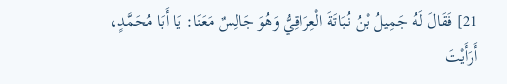21] فَقَالَ لَهُ جَمِيلُ بْنُ نُبَاتَةَ الْعِرَاقِيُّ وَهُوَ جَالِسٌ مَعَنَا: يَا أَبَا مُحَمَّدٍ، أَرَأَيْتَ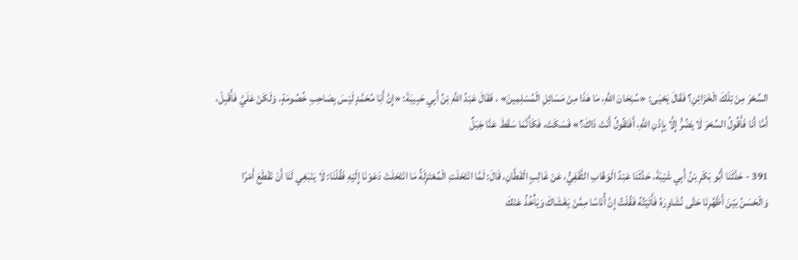السِّحْرَ مِنْ تِلْكَ الْخَزَائِنِ؟ فَقَالَ يَحْيَى: «سُبْحَانَ اللَّهِ، مَا هَذَا مِنْ مَسَائِلِ الْمُسْلِمِينَ» ، فَقَالَ عَبْدُ اللَّهِ بْنُ أَبِي حَبِيبَةَ: «إِنَّ أَبَا مُحَمَّدٍ لَيْسَ بِصَاحِبِ خُصُومَةٍ، وَلَكَنْ عَلَيَّ فَأَقْبِلْ، أَمَّا أَنَا فَأَقُولُ السِّحْرَ لَا يَضُرُّ إِلَّا بِإِذْنِ اللَّهِ، أَفَتَقُولُ أَنْتَ ذَاكَ؟» فَسَكَتَ، فَكَأَنَّمَا سَقَطَ عَنَّا جَبَلٌ

391 - حَدَّثَنَا أَبُو بَكْرِ بْنُ أَبِي شَيْبَةَ، حَدَّثَنَا عَبْدُ الْوَهَّابِ الثَّقَفِيُّ، عَنْ غَالِبٍ الْقَطَّانِ، قَالَ: لَمَّا انْتَحَلَتِ الْمُعْتَزِلَةُ مَا انْتَحَلَتْ دَعَوْنَا إِلَيْهِ فَقُلْنَا: لَا يَنْبَغِي لَنَا أَنْ نَقْطَعَ أَمْرًا وَالْحَسَنُ بَيْنَ أَظْهُرِنَا حَتَّى نُشَاوِرَهُ فَأَتَيْتُهُ فَقُلْتُ إِنَّ أُنَاسًا مِمَّنْ يَغْشَاكَ وَيَأْخُذُ عَنْكَ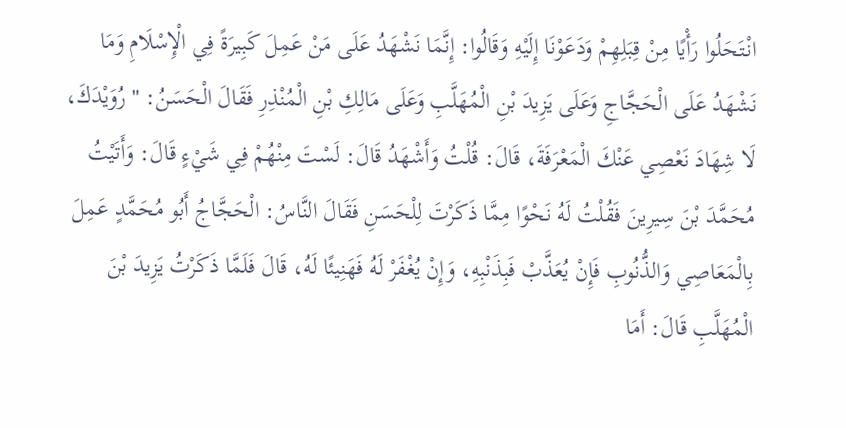انْتَحَلُوا رَأْيًا مِنْ قِبَلِهِمْ وَدَعَوْنَا إِلَيْهِ وَقَالُوا: إِنَّمَا نَشْهَدُ عَلَى مَنْ عَمِلَ كَبِيرَةً فِي الْإِسْلَامِ وَمَا نَشْهَدُ عَلَى الْحَجَّاجِ وَعَلَى يَزِيدَ بْنِ الْمُهَلَّبِ وَعَلَى مَالِكِ بْنِ الْمُنْذِرِ فَقَالَ الْحَسَنُ: " رُوَيْدَكَ، لَا شِهَادَ نَعْصِي عَنْكَ الْمَعْرَفَةَ، قَالَ: قُلْتُ وَأَشْهَدُ قَالَ: لَسْتَ مِنْهُمْ فِي شَيْءٍ قَالَ: وَأَتَيْتُ مُحَمَّدَ بْنَ سِيرِينَ فَقُلْتُ لَهُ نَحْوًا مِمَّا ذَكَرْتَ لِلْحَسَنِ فَقَالَ النَّاسُ: الْحَجَّاجُ أَبُو مُحَمَّدٍ عَمِلَ بِالْمَعَاصِي وَالذُّنُوبِ فَإِنْ يُعَذَّبْ فَبِذَنْبِهِ، وَإِنْ يُغْفَرْ لَهُ فَهَنِيئًا لَهُ، قَالَ فَلَمَّا ذَكَرْتُ يَزِيدَ بْنَ الْمُهَلَّبِ قَالَ: أَمَا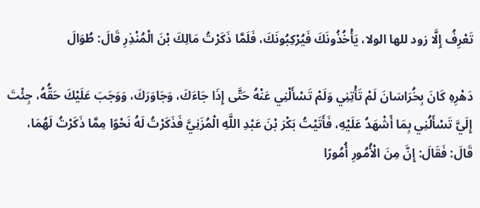تَعْرِفُ إِلَّا زود للها الولا، يَأْخُذُونَكَ فَيُرْكِبُونَكَ، فَلَمَّا ذَكَرْتُ مَالِكَ بْنَ الْمُنْذِرِ قَالَ: طُوَالَ

دَهْرِهِ كَانَ بِخُرَاسَانَ لَمْ تَأْتِنِي وَلَمْ تَسْأَلْنِي عَنْهُ حَتَّى إِذَا جَاءَكَ، وَجَاوَرَكَ، وَوَجَبَ عَلَيْكَ حَقُّهُ، جِئْتَ إِلَيَّ تَسْأَلُنِي بِمَا أَشْهَدُ عَلَيْهِ، فَأَتَيْتُ بَكْرَ بْنَ عَبْدِ اللَّهِ الْمُزَنِيَّ فَذَكَرْتُ لَهُ نَحْوًا مِمَّا ذَكَرْتُ لَهُمَا، قَالَ: فَقَالَ: إِنَّ مِنَ الْأُمُورِ أُمُورًا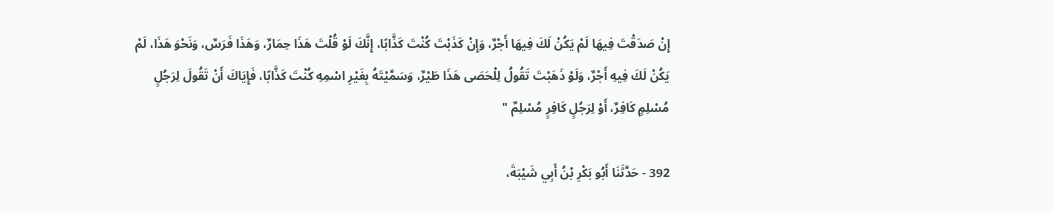إِنْ صَدَقْتَ فِيهَا لَمْ يَكُنْ لَكَ فِيهَا أَجْرٌ، وَإِنْ كَذَبْتَ كُنْتَ كَذَّابًا، إِنَّكَ لَوْ قُلْتَ هَذَا حِمَارٌ، وَهَذَا فَرَسٌ، وَنَحْوَ هَذَا، لَمْ يَكُنْ لَكَ فِيهِ أَجْرٌ، وَلَوْ ذَهَبْتَ تَقُولُ لِلْحَصَى هَذَا طَيْرٌ، وَسَمَّيْتَهُ بِغَيْرِ اسْمِهِ كُنْتَ كَذَّابًا، فَإِيَاكَ أَنْ تَقُولَ لِرَجُلٍ مُسْلِمٍ كَافِرٌ، أَوْ لِرَجُلٍ كَافِرٍ مُسْلِمٌ "

392 - حَدَّثَنَا أَبُو بَكْرِ بْنُ أَبِي شَيْبَةَ،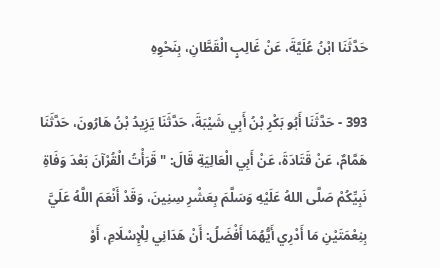حَدَّثَنَا ابْنُ عُلَيَّةَ، عَنْ غَالِبٍ الْقَطَّانِ، بِنَحْوِهِ

393 - حَدَّثَنَا أَبُو بَكْرِ بْنُ أَبِي شَيْبَةَ، حَدَّثَنَا يَزِيدُ بْنُ هَارُونَ، حَدَّثَنَا هَمَّامٌ، عَنْ قَتَادَةَ، عَنْ أَبِي الْعَالِيَةِ قَالَ: " قَرَأْتُ الْقُرْآنَ بَعْدَ وَفَاةِ نَبِيِّكُمْ صَلَّى اللهُ عَلَيْهِ وَسَلَّمَ بِعَشْرِ سِنِينَ، وَقَدْ أَنْعَمَ اللَّهُ عَلَيَّ بِنِعْمَتَيْنِ مَا أَدْرِي أَيُّهُمَا أَفْضَلُ: أَنْ هَدَانِي لِلْإِسْلَامِ، أَوْ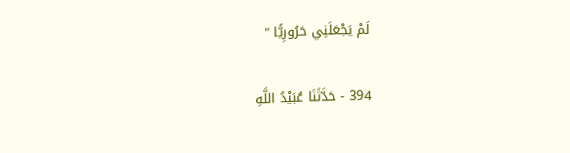لَمْ يَجْعَلَنِي حَرُورِيًّا "

394 - حَدَّثَنَا عُبَيْدُ اللَّهِ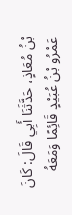بْنُ مُعَاذٍ، حَدَّثَنَا أَبِي قَالَ: كَانَ عَمْرُو بْنُ عُبَيْدٍ قَائِمًا وَمَعَهُ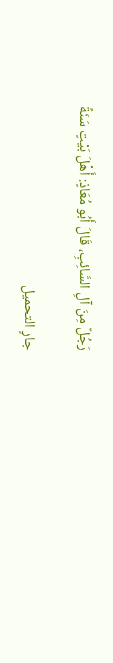رَجُلٌ مِنَ آلِ السَّائِبِ، قَالَ أَبُو مُعَاذٍ: أَهْلَ بَيْتٍ سَنَةً

جارٍ التحميل